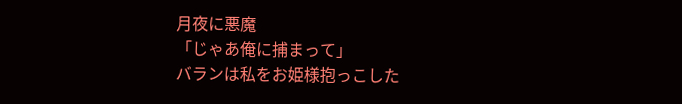月夜に悪魔
「じゃあ俺に捕まって」
バランは私をお姫様抱っこした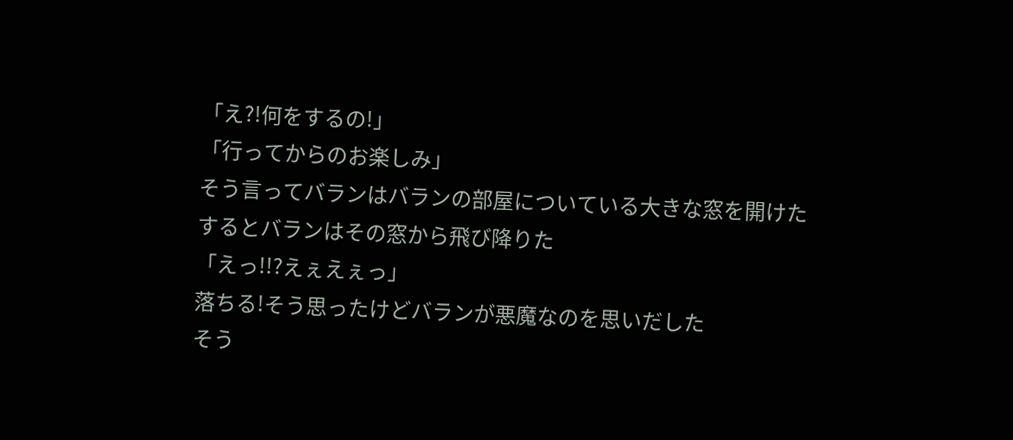「え?!何をするの!」
「行ってからのお楽しみ」
そう言ってバランはバランの部屋についている大きな窓を開けた
するとバランはその窓から飛び降りた
「えっ!!?えぇえぇっ」
落ちる!そう思ったけどバランが悪魔なのを思いだした
そう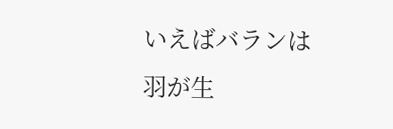いえばバランは羽が生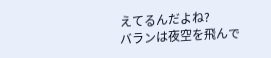えてるんだよね?
バランは夜空を飛んで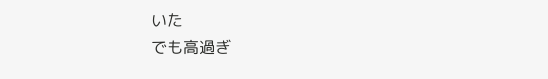いた
でも高過ぎ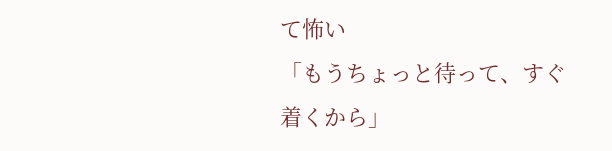て怖い
「もうちょっと待って、すぐ着くから」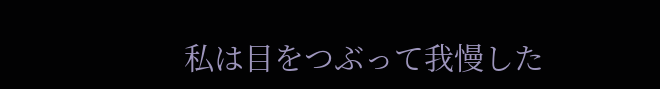私は目をつぶって我慢した